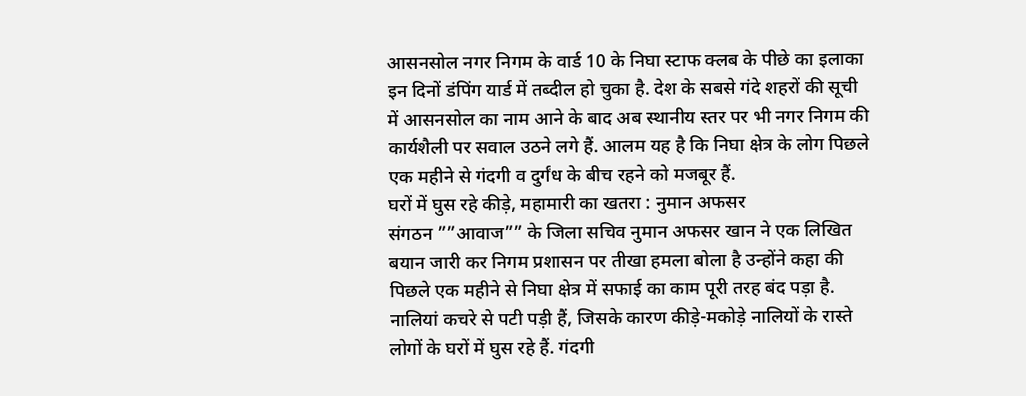आसनसोल नगर निगम के वार्ड 10 के निघा स्टाफ क्लब के पीछे का इलाका इन दिनों डंपिंग यार्ड में तब्दील हो चुका है. देश के सबसे गंदे शहरों की सूची में आसनसोल का नाम आने के बाद अब स्थानीय स्तर पर भी नगर निगम की कार्यशैली पर सवाल उठने लगे हैं. आलम यह है कि निघा क्षेत्र के लोग पिछले एक महीने से गंदगी व दुर्गंध के बीच रहने को मजबूर हैं.
घरों में घुस रहे कीड़े, महामारी का खतरा : नुमान अफसर
संगठन ””आवाज”” के जिला सचिव नुमान अफसर खान ने एक लिखित बयान जारी कर निगम प्रशासन पर तीखा हमला बोला है उन्होंने कहा की पिछले एक महीने से निघा क्षेत्र में सफाई का काम पूरी तरह बंद पड़ा है. नालियां कचरे से पटी पड़ी हैं, जिसके कारण कीड़े-मकोड़े नालियों के रास्ते लोगों के घरों में घुस रहे हैं. गंदगी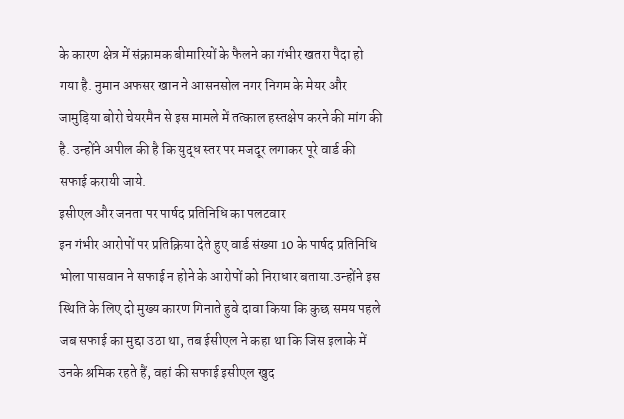के कारण क्षेत्र में संक्रामक बीमारियों के फैलने का गंभीर खतरा पैदा हो गया है. नुमान अफसर खान ने आसनसोल नगर निगम के मेयर और जामुड़िया बोरो चेयरमैन से इस मामले में तत्काल हस्तक्षेप करने की मांग की है. उन्होंने अपील की है कि युद्ध स्तर पर मजदूर लगाकर पूरे वार्ड की सफाई करायी जाये.
इसीएल और जनता पर पार्षद प्रतिनिधि का पलटवार
इन गंभीर आरोपों पर प्रतिक्रिया देते हुए वार्ड संख्या 10 के पार्षद प्रतिनिधि भोला पासवान ने सफाई न होने के आरोपों को निराधार बताया.उन्होंने इस स्थिति के लिए दो मुख्य कारण गिनाते हुवे दावा किया कि कुछ समय पहले जब सफाई का मुद्दा उठा था, तब ईसीएल ने कहा था कि जिस इलाके में उनके श्रमिक रहते हैं, वहां की सफाई इसीएल खुद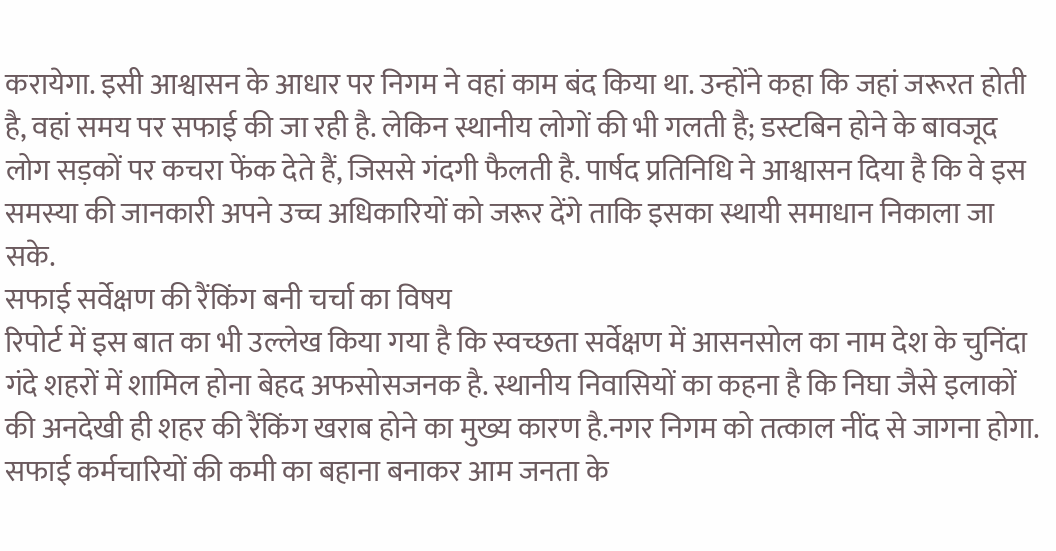करायेगा. इसी आश्वासन के आधार पर निगम ने वहां काम बंद किया था. उन्होंने कहा कि जहां जरूरत होती है, वहां समय पर सफाई की जा रही है. लेकिन स्थानीय लोगों की भी गलती है; डस्टबिन होने के बावजूद लोग सड़कों पर कचरा फेंक देते हैं, जिससे गंदगी फैलती है. पार्षद प्रतिनिधि ने आश्वासन दिया है कि वे इस समस्या की जानकारी अपने उच्च अधिकारियों को जरूर देंगे ताकि इसका स्थायी समाधान निकाला जा सके.
सफाई सर्वेक्षण की रैंकिंग बनी चर्चा का विषय
रिपोर्ट में इस बात का भी उल्लेख किया गया है कि स्वच्छता सर्वेक्षण में आसनसोल का नाम देश के चुनिंदा गंदे शहरों में शामिल होना बेहद अफसोसजनक है. स्थानीय निवासियों का कहना है कि निघा जैसे इलाकों की अनदेखी ही शहर की रैंकिंग खराब होने का मुख्य कारण है.नगर निगम को तत्काल नींद से जागना होगा. सफाई कर्मचारियों की कमी का बहाना बनाकर आम जनता के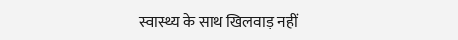स्वास्थ्य के साथ खिलवाड़ नहीं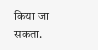किया जा सकता.